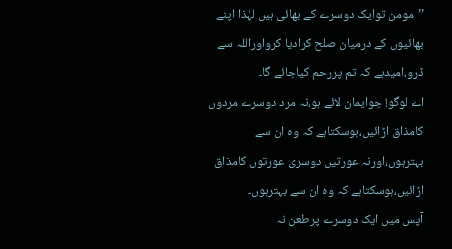’’مومن توایک دوسرے کے بھائی ہیں لہٰذا اپنے بھائیوں کے درمیان صلح کرادیا کرواوراللہ سے ڈرو،امیدہے کہ تم پررحم کیاجائے گا۔
اے لوگو! جوایمان لائے ہو،نہ مرد دوسرے مردوں کامذاق اڑائیں،ہوسکتاہے کہ وہ ان سے بہترہوں،اورنہ عورتیں دوسری عورتوں کامذاق اڑائیں،ہوسکتاہے کہ وہ ان سے بہترہوں۔
آپس میں ایک دوسرے پرطعن نہ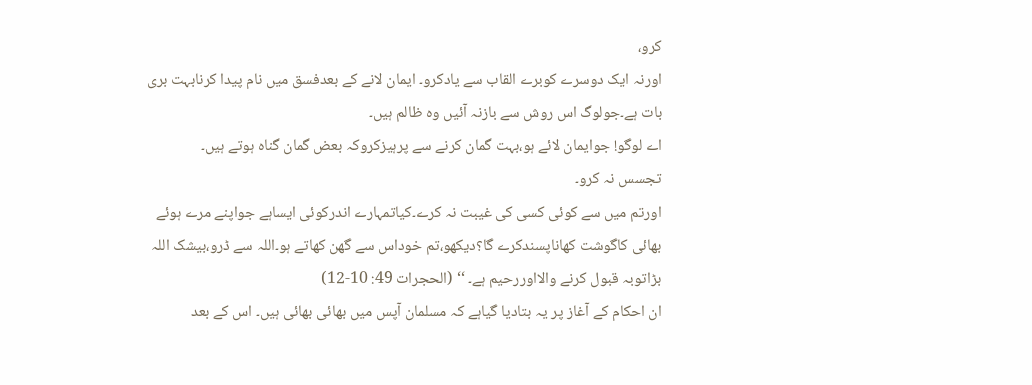کرو،
اورنہ ایک دوسرے کوبرے القاب سے یادکرو۔ ایمان لانے کے بعدفسق میں نام پیدا کرنابہت بری بات ہے۔جولوگ اس روش سے بازنہ آئیں وہ ظالم ہیں۔
اے لوگو! جوایمان لائے ہو،بہت گمان کرنے سے پرہیزکروکہ بعض گمان گناہ ہوتے ہیں۔
تجسس نہ کرو۔
اورتم میں سے کوئی کسی کی غیبت نہ کرے۔کیاتمہارے اندرکوئی ایساہے جواپنے مرے ہوئے بھائی کاگوشت کھاناپسندکرے گا؟دیکھو،تم خوداس سے گھن کھاتے ہو۔اللہ سے ڈرو،بیشک اللہ بڑاتوبہ قبول کرنے والااوررحیم ہے۔ ‘‘ (الحجرات 49: 10-12)
ان احکام کے آغاز پر یہ بتادیا گیاہے کہ مسلمان آپس میں بھائی بھائی ہیں۔ اس کے بعد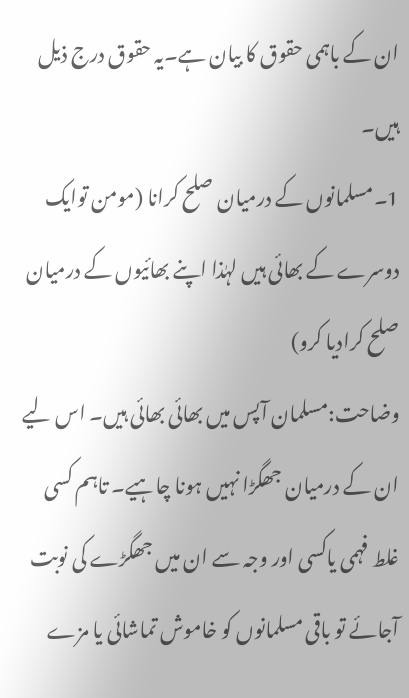ان کے باہمی حقوق کا بیان ہے۔یہ حقوق درج ذیل ہیں۔
1۔مسلمانوں کے درمیان صلح کرانا (مومن توایک دوسرے کے بھائی ہیں لہٰذا اپنے بھائیوں کے درمیان صلح کرادیا کرو)
وضاحت:مسلمان آپس میں بھائی بھائی ہیں۔ اس لیے ان کے درمیان جھگڑا نہیں ہونا چاہیے۔ تاہم کسی غلط فہمی یاکسی اور وجہ سے ان میں جھگڑے کی نوبت آجائے تو باقی مسلمانوں کو خاموش تماشائی یا مزے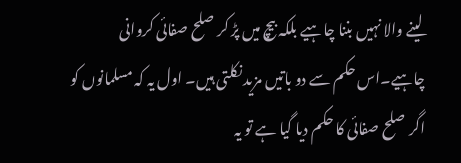لینے والا نہیں بننا چاہیے بلکہ بیچ میں پڑ کر صلح صفائی کروانی چاہیے۔اس حکم سے دو باتیں مزید نکلتی ہیں۔ اول یہ کہ مسلمانوں کو اگر صلح صفائی کا حکم دیا گیا ہے تو یہ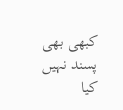کبھی بھی پسند نہیں کیا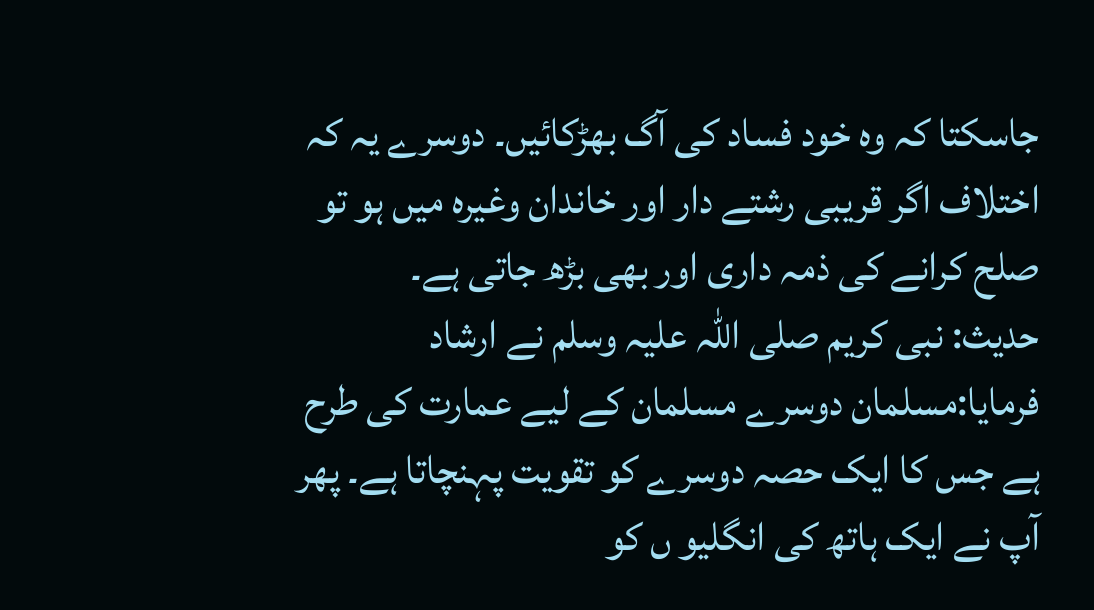جاسکتا کہ وہ خود فساد کی آگ بھڑکائیں۔ دوسرے یہ کہ اختلاف اگر قریبی رشتے دار اور خاندان وغیرہ میں ہو تو صلح کرانے کی ذمہ داری اور بھی بڑھ جاتی ہے۔
حدیث: نبی کریم صلی اللہ علیہ وسلم نے ارشاد فرمایا:مسلمان دوسرے مسلمان کے لیے عمارت کی طرح ہے جس کا ایک حصہ دوسرے کو تقویت پہنچاتا ہے۔ پھر آپ نے ایک ہاتھ کی انگلیو ں کو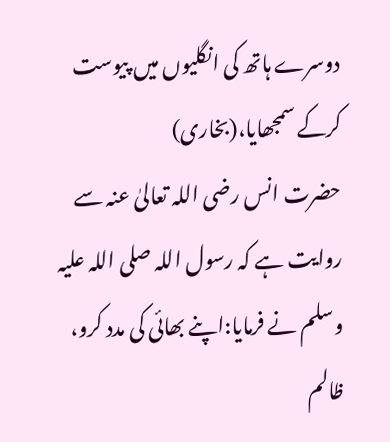دوسرے ہاتھ کی انگلیوں میں پیوست کرکے سمجھایا،(بخاری)
حضرت انس رضی اللہ تعالیٰ عنہ سے روایت ہے کہ رسول اللہ صلی اللہ علیہ وسلم نے فرمایا:اپنے بھائی کی مدد کرو، ظالم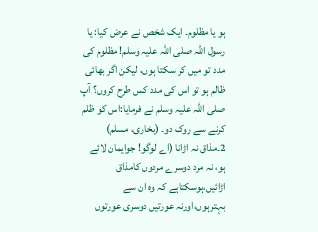ہو یا مظلوم۔ ایک شخص نے عرض کیا: یا رسول اللہ صلی اللہ علیہ وسلم! مظلوم کی مدد تو میں کر سکتا ہوں، لیکن اگر بھائی ظالم ہو تو اس کی مدد کس طرح کروں؟ آپ صلی اللہ علیہ وسلم نے فرمایا:اس کو ظلم کرنے سے روک دو۔ (بخاری، مسلم)
2۔مذاق نہ اڑانا (اے لوگو! جوایمان لائے ہو، نہ مرد دوسرے مردوں کامذاق اڑائیں،ہوسکتاہے کہ وہ ان سے بہترہوں،اورنہ عورتیں دوسری عورتوں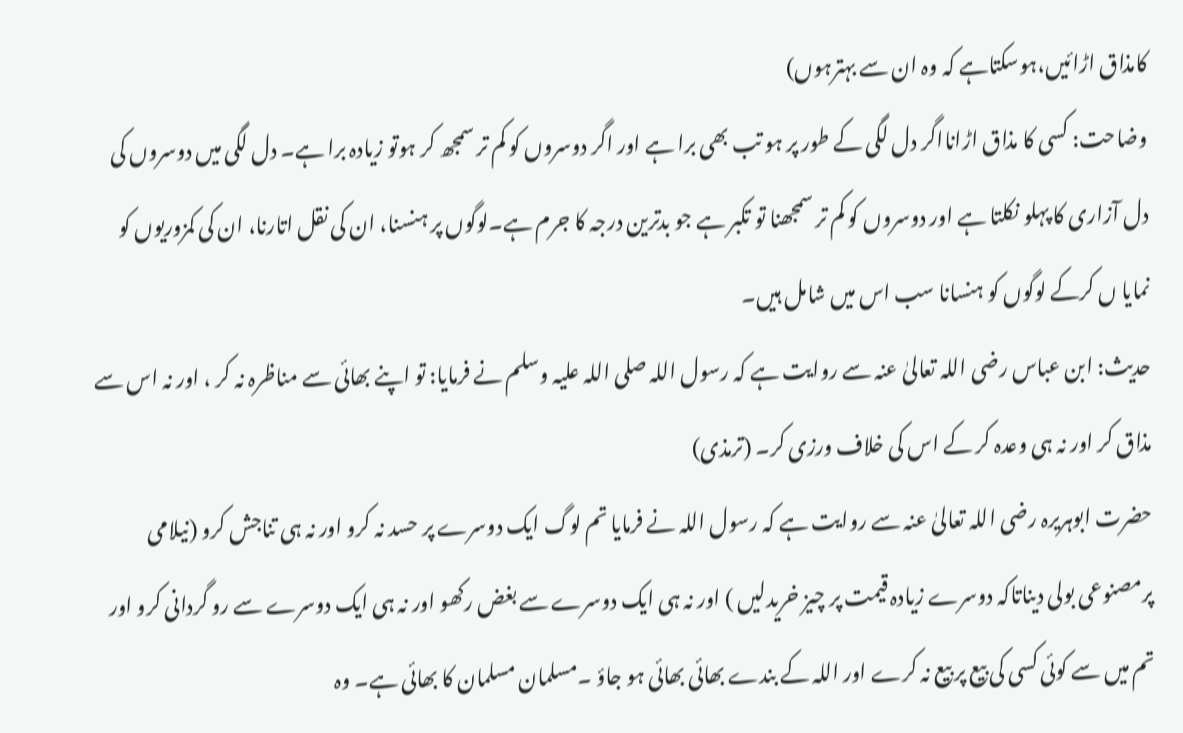کامذاق اڑائیں،ہوسکتاہے کہ وہ ان سے بہترہوں)
وضاحت: کسی کا مذاق اڑانااگر دل لگی کے طور پر ہو تب بھی برا ہے اور اگر دوسروں کو کم تر سمجھ کر ہوتو زیادہ برا ہے۔ دل لگی میں دوسروں کی دل آزاری کا پہلو نکلتا ہے اور دوسروں کو کم تر سمجھنا تو تکبر ہے جو بدترین درجہ کا جرم ہے۔لوگوں پر ہنسنا، ان کی نقل اتارنا، ان کی کمزوریوں کو نمایا ں کرکے لوگوں کو ہنسانا سب اس میں شامل ہیں۔
حدیث: ابن عباس رضی اللہ تعالیٰ عنہ سے روایت ہے کہ رسول اللہ صلی اللہ علیہ وسلم نے فرمایا: تو اپنے بھائی سے مناظرہ نہ کر ، اور نہ اس سے مذاق کر اور نہ ہی وعدہ کر کے اس کی خلاف ورزی کر۔ (ترمذی)
حضرت ابوہریرہ رضی اللہ تعالیٰ عنہ سے روایت ہے کہ رسول اللہ نے فرمایا تم لوگ ایک دوسرے پر حسد نہ کرو اور نہ ہی تناجش کرو (نیلامی پرمصنوعی بولی دیناتاکہ دوسرے زیادہ قیمت پر چیز خریدلیں ) اور نہ ہی ایک دوسرے سے بغض رکھو اور نہ ہی ایک دوسرے سے رو گردانی کرو اور تم میں سے کوئی کسی کی بیع پر بیع نہ کرے اور اللہ کے بندے بھائی بھائی ہو جاؤ ۔مسلمان مسلمان کا بھائی ہے۔ وہ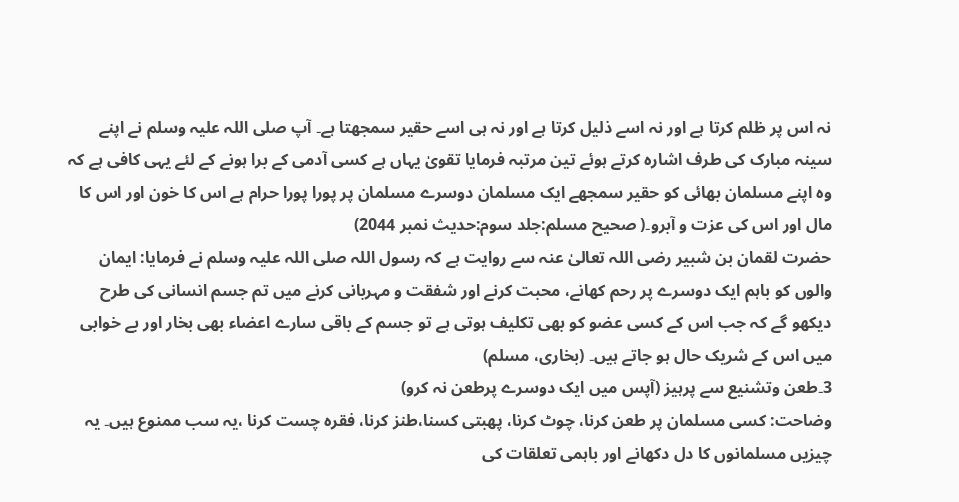نہ اس پر ظلم کرتا ہے اور نہ اسے ذلیل کرتا ہے اور نہ ہی اسے حقیر سمجھتا ہے۔ آپ صلی اللہ علیہ وسلم نے اپنے سینہ مبارک کی طرف اشارہ کرتے ہوئے تین مرتبہ فرمایا تقویٰ یہاں ہے کسی آدمی کے برا ہونے کے لئے یہی کافی ہے کہ وہ اپنے مسلمان بھائی کو حقیر سمجھے ایک مسلمان دوسرے مسلمان پر پورا پورا حرام ہے اس کا خون اور اس کا مال اور اس کی عزت و آبرو۔( صحیح مسلم:جلد سوم:حدیث نمبر 2044)
حضرت لقمان بن شبیر رضی اللہ تعالیٰ عنہ سے روایت ہے کہ رسول اللہ صلی اللہ علیہ وسلم نے فرمایا: ایمان والوں کو باہم ایک دوسرے پر رحم کھانے، محبت کرنے اور شفقت و مہربانی کرنے میں تم جسم انسانی کی طرح دیکھو گے کہ جب اس کے کسی عضو کو بھی تکلیف ہوتی ہے تو جسم کے باقی سارے اعضاء بھی بخار اور بے خوابی میں اس کے شریک حال ہو جاتے ہیں۔ (بخاری، مسلم)
3۔طعن وتشنیع سے پرہیز (آپس میں ایک دوسرے پرطعن نہ کرو)
وضاحت: کسی مسلمان پر طعن کرنا، چوٹ کرنا، پھبتی کسنا،طنز کرنا، فقرہ چست کرنا ،یہ سب ممنوع ہیں۔ یہ چیزیں مسلمانوں کا دل دکھانے اور باہمی تعلقات کی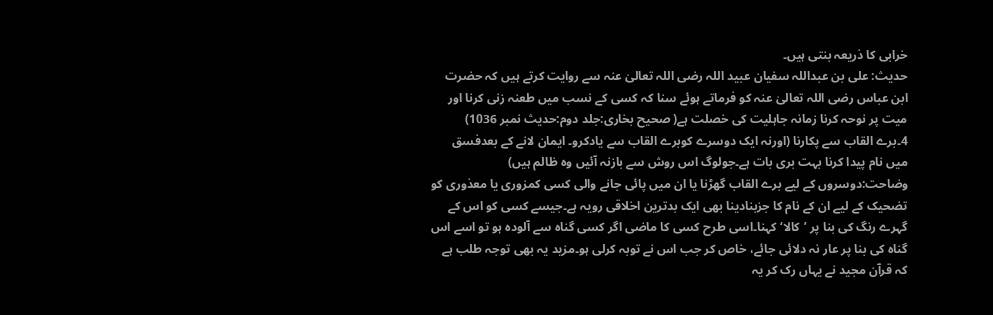خرابی کا ذریعہ بنتی ہیں۔
حدیث: علی بن عبداللہ سفیان عبید اللہ رضی اللہ تعالیٰ عنہ سے روایت کرتے ہیں کہ حضرت ابن عباس رضی اللہ تعالیٰ عنہ کو فرماتے ہوئے سنا کہ کسی کے نسب میں طعنہ زنی کرنا اور میت پر نوحہ کرنا زمانہ جاہلیت کی خصلت ہے( صحیح بخاری:جلد دوم:حدیث نمبر 1036)
4۔برے القاب سے پکارنا (اورنہ ایک دوسرے کوبرے القاب سے یادکرو۔ ایمان لانے کے بعدفسق میں نام پیدا کرنا بہت بری بات ہے۔جولوگ اس روش سے بازنہ آئیں وہ ظالم ہیں)
وضاحت:دوسروں کے لیے برے القاب گھڑنا یا ان میں پائی جانے والی کسی کمزوری یا معذوری کو تضحیک کے لیے ان کے نام کا جزبنادینا بھی ایک بدترین اخلاقی رویہ ہے۔جیسے کسی کو اس کے گہرے رنگ کی بنا پر ’کالا‘ کہنا۔اسی طرح کسی کا ماضی اگر کسی گناہ سے آلودہ ہو تو اسے اس گناہ کی بنا پر عار نہ دلائی جائے، خاص کر جب اس نے توبہ کرلی ہو۔مزید یہ بھی توجہ طلب ہے کہ قرآن مجید نے یہاں رک کر یہ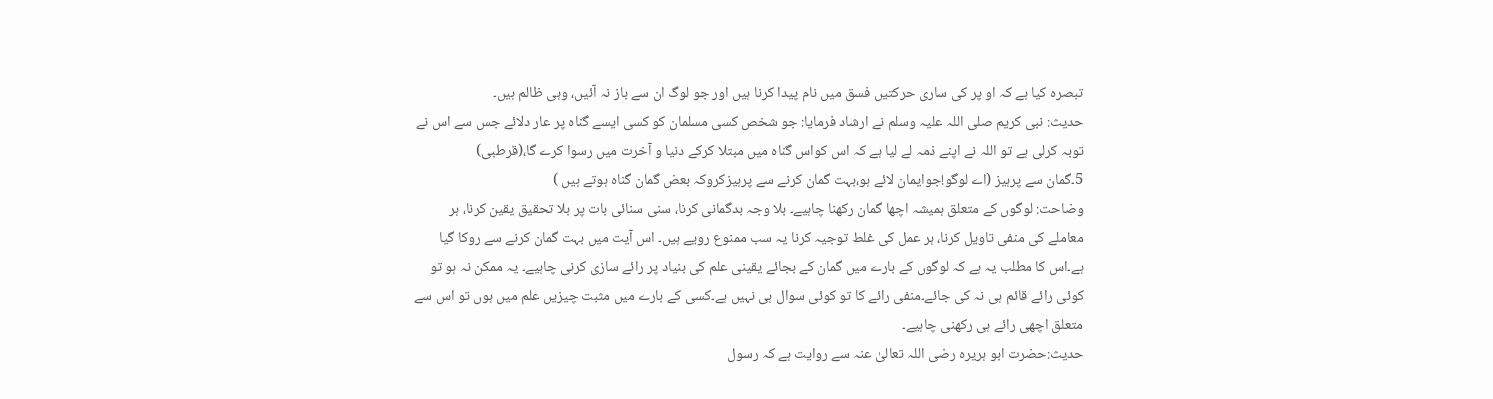تبصرہ کیا ہے کہ او پر کی ساری حرکتیں فسق میں نام پیدا کرنا ہیں اور جو لوگ ان سے باز نہ آئیں، وہی ظالم ہیں۔
حدیث: نبی کریم صلی اللہ علیہ وسلم نے ارشاد فرمایا: جو شخص کسی مسلمان کو کسی ایسے گناہ پر عار دلائے جس سے اس نے توبہ کرلی ہے تو اللہ نے اپنے ذمہ لے لیا ہے کہ اس کواس گناہ میں مبتلا کرکے دنیا و آخرت میں رسوا کرے گا،(قرطبی)
5۔گمان سے پرہیز (اے لوگو!جوایمان لائے ہو،بہت گمان کرنے سے پرہیزکروکہ بعض گمان گناہ ہوتے ہیں )
وضاحت: لوگوں کے متعلق ہمیشہ اچھا گمان رکھنا چاہیے۔ بلا وجہ بدگمانی کرنا، سنی سنائی بات پر بلا تحقیق یقین کرنا، ہر معاملے کی منفی تاویل کرنا، ہر عمل کی غلط توجیہ کرنا یہ سب ممنوع رویے ہیں۔ اس آیت میں بہت گمان کرنے سے روکا گیا ہے۔اس کا مطلب یہ ہے کہ لوگوں کے بارے میں گمان کے بجائے یقینی علم کی بنیاد پر رائے سازی کرنی چاہیے۔ یہ ممکن نہ ہو تو کوئی رائے قائم ہی نہ کی جائے۔منفی رائے کا تو کوئی سوال ہی نہیں ہے۔کسی کے بارے میں مثبت چیزیں علم میں ہوں تو اس سے متعلق اچھی رائے ہی رکھنی چاہیے۔
حدیث:حضرت ابو ہریرہ رضی اللہ تعالیٰ عنہ سے روایت ہے کہ رسول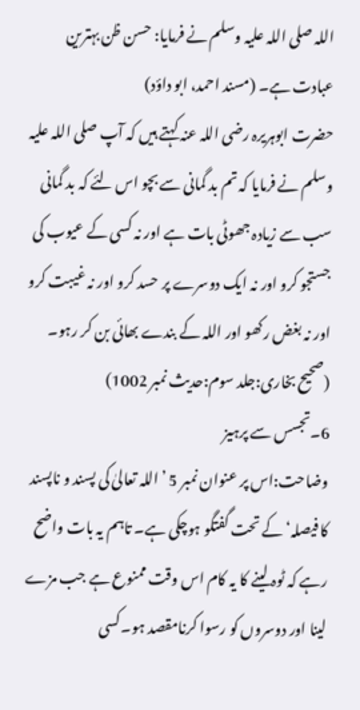اللہ صلی اللہ علیہ وسلم نے فرمایا: حسن ظن بہترین عبادت ہے۔ (مسند احمد، ابو داؤد)
حضرت ابوہریرہ رضی اللہ عنہ کہتے ہیں کہ آپ صلی اللہ علیہ وسلم نے فرمایا کہ تم بد گمانی سے بچو اس لئے کہ بد گمانی سب سے زیادہ جھوٹی بات ہے اور نہ کسی کے عیوب کی جستجو کرو اور نہ ایک دوسرے پر حسد کرو اور نہ غیبت کرو اور نہ بغض رکھو اور اللہ کے بندے بھائی بن کر رہو۔ (صحیح بخاری:جلد سوم:حدیث نمبر 1002)
6۔تجسس سے پرہیز
وضاحت:اس پر عنوان نمبر 5 ’اللہ تعالیٰ کی پسند و ناپسند کا فیصلہ‘ کے تحت گفتگو ہوچکی ہے۔ تاہم یہ بات واضح رہے کہ ٹوہ لینے کا یہ کام اس وقت ممنوع ہے جب مزے لینا اور دوسروں کو رسوا کرنامقصد ہو۔کسی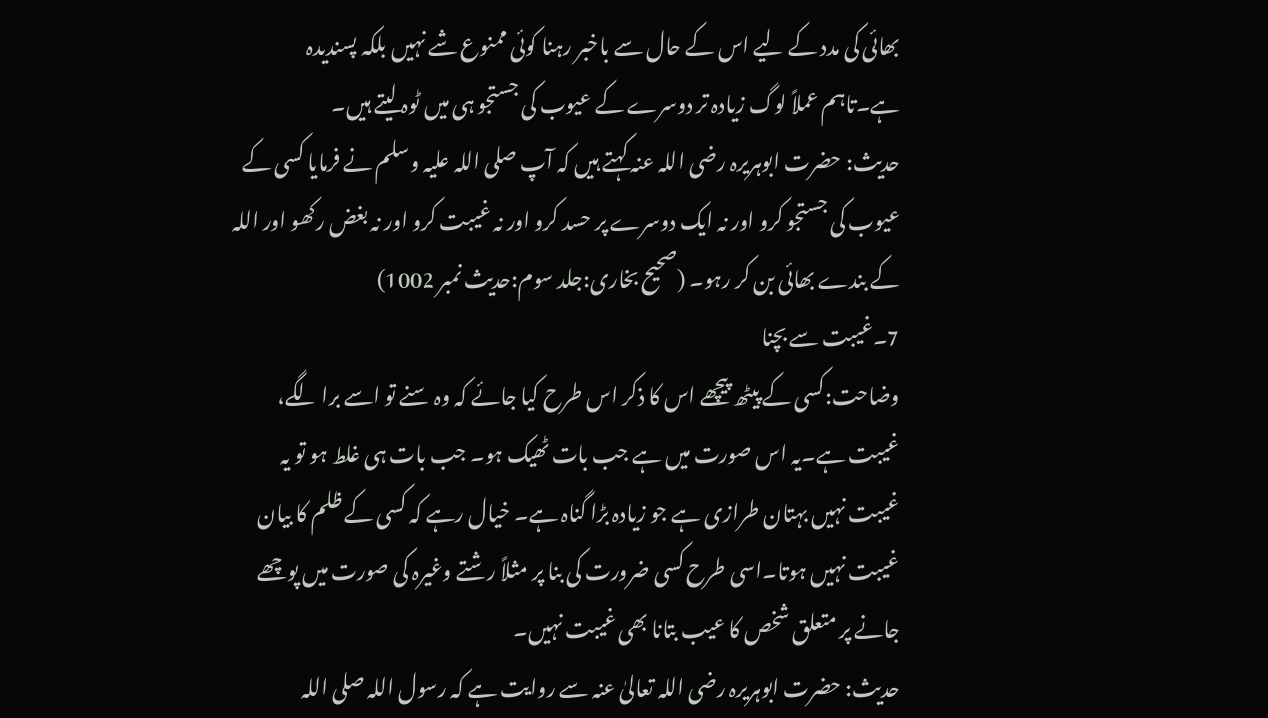بھائی کی مدد کے لیے اس کے حال سے باخبر رہنا کوئی ممنوع شے نہیں بلکہ پسندیدہ ہے۔تاہم عملاً لوگ زیادہ تر دوسرے کے عیوب کی جستجو ہی میں ٹوہ لیتے ہیں۔
حدیث: حضرت ابوہریرہ رضی اللہ عنہ کہتے ہیں کہ آپ صلی اللہ علیہ وسلم نے فرمایا کسی کے عیوب کی جستجو کرو اور نہ ایک دوسرے پر حسد کرو اور نہ غیبت کرو اور نہ بغض رکھو اور اللہ کے بندے بھائی بن کر رہو۔ (صحیح بخاری:جلد سوم:حدیث نمبر 1002)
7۔غیبت سے بچنا
وضاحت:کسی کے پیٹھ پیچھے اس کا ذکر اس طرح کیا جائے کہ وہ سنے تو اسے برا لگے، غیبت ہے۔یہ اس صورت میں ہے جب بات ٹھیک ہو۔ جب بات ہی غلط ہو تو یہ غیبت نہیں بہتان طرازی ہے جو زیادہ بڑا گناہ ہے۔ خیال رہے کہ کسی کے ظلم کا بیان غیبت نہیں ہوتا۔اسی طرح کسی ضرورت کی بنا پر مثلاً رشتے وغیرہ کی صورت میں پوچھے جانے پر متعلق شخص کا عیب بتانا بھی غیبت نہیں۔
حدیث: حضرت ابوہریرہ رضی اللہ تعالیٰ عنہ سے روایت ہے کہ رسول اللہ صلی اللہ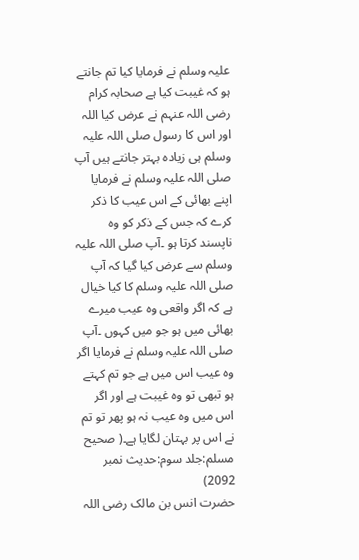علیہ وسلم نے فرمایا کیا تم جانتے ہو کہ غیبت کیا ہے صحابہ کرام رضی اللہ عنہم نے عرض کیا اللہ اور اس کا رسول صلی اللہ علیہ وسلم ہی زیادہ بہتر جانتے ہیں آپ صلی اللہ علیہ وسلم نے فرمایا اپنے بھائی کے اس عیب کا ذکر کرے کہ جس کے ذکر کو وہ ناپسند کرتا ہو ۔آپ صلی اللہ علیہ وسلم سے عرض کیا گیا کہ آپ صلی اللہ علیہ وسلم کا کیا خیال ہے کہ اگر واقعی وہ عیب میرے بھائی میں ہو جو میں کہوں ۔آپ صلی اللہ علیہ وسلم نے فرمایا اگر وہ عیب اس میں ہے جو تم کہتے ہو تبھی تو وہ غیبت ہے اور اگر اس میں وہ عیب نہ ہو پھر تو تم نے اس پر بہتان لگایا ہے۔( صحیح مسلم:جلد سوم:حدیث نمبر 2092)
حضرت انس بن مالک رضی اللہ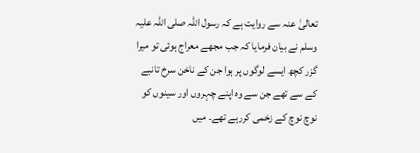تعالیٰ عنہ سے روایت ہے کہ رسول اللہ صلی اللہ علیہ وسلم نے بیان فرمایا کہ جب مجھے معراج ہوئی تو میرا گزر کچھ ایسے لوگوں پر ہوا جن کے ناخن سرخ تانبے کے سے تھے جن سے وہ اپنے چہروں اور سینوں کو نوچ نوچ کے زخمی کررہے تھے۔ میں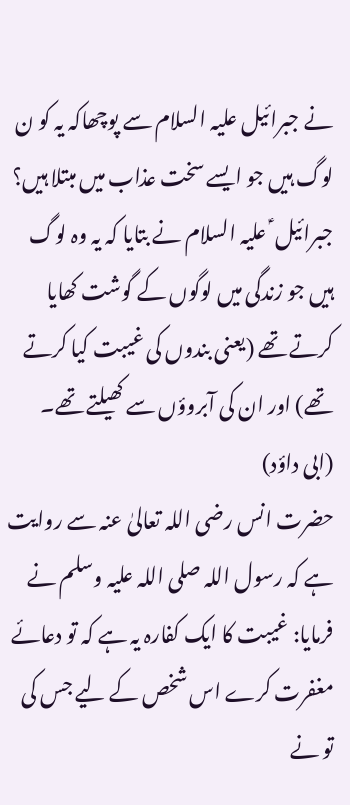نے جبرائیل علیہ السلام سے پوچھاکہ یہ کو ن لوگ ہیں جو ایسے سخت عذاب میں مبتلا ہیں؟ جبرائیل ؑ علیہ السلام نے بتایا کہ یہ وہ لوگ ہیں جو زندگی میں لوگوں کے گوشت کھایا کرتے تھے (یعنی بندوں کی غیبت کیا کرتے تھے) اور ان کی آبروؤں سے کھیلتے تھے۔ (ابی داؤد)
حضرت انس رضی اللہ تعالیٰ عنہ سے روایت ہے کہ رسول اللہ صلی اللہ علیہ وسلم نے فرمایا: غیبت کا ایک کفارہ یہ ہے کہ تو دعائے مغفرت کرے اس شخص کے لیے جس کی تو نے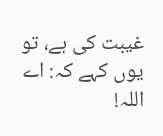غیبت کی ہے، تو یوں کہے کہ: اے اللہ!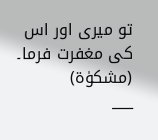تو میری اور اس کی مغفرت فرما۔ (مشکوٰۃ)
___